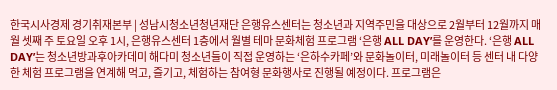한국시사경제 경기취재본부 | 성남시청소년청년재단 은행유스센터는 청소년과 지역주민을 대상으로 2월부터 12월까지 매월 셋째 주 토요일 오후 1시, 은행유스센터 1층에서 월별 테마 문화체험 프로그램 ‘은행 ALL DAY’를 운영한다. ‘은행 ALL DAY’는 청소년방과후아카데미 해다미 청소년들이 직접 운영하는 ‘은하수카페’와 문화놀이터, 미래놀이터 등 센터 내 다양한 체험 프로그램을 연계해 먹고, 즐기고, 체험하는 참여형 문화행사로 진행될 예정이다. 프로그램은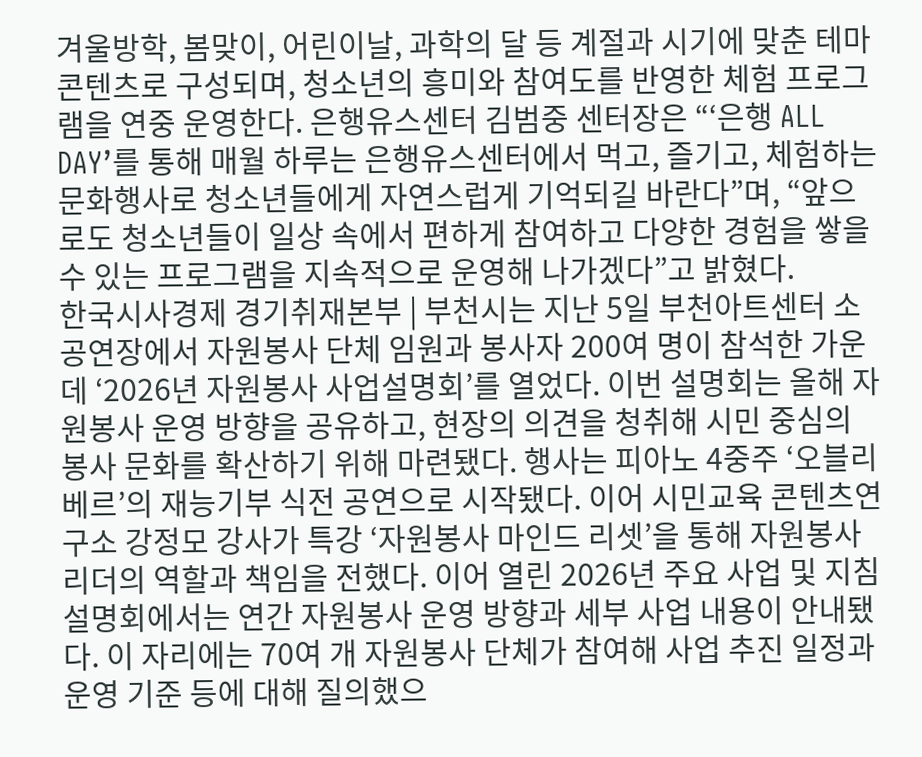겨울방학, 봄맞이, 어린이날, 과학의 달 등 계절과 시기에 맞춘 테마 콘텐츠로 구성되며, 청소년의 흥미와 참여도를 반영한 체험 프로그램을 연중 운영한다. 은행유스센터 김범중 센터장은 “‘은행 ALL DAY’를 통해 매월 하루는 은행유스센터에서 먹고, 즐기고, 체험하는 문화행사로 청소년들에게 자연스럽게 기억되길 바란다”며, “앞으로도 청소년들이 일상 속에서 편하게 참여하고 다양한 경험을 쌓을 수 있는 프로그램을 지속적으로 운영해 나가겠다”고 밝혔다.
한국시사경제 경기취재본부 | 부천시는 지난 5일 부천아트센터 소공연장에서 자원봉사 단체 임원과 봉사자 200여 명이 참석한 가운데 ‘2026년 자원봉사 사업설명회’를 열었다. 이번 설명회는 올해 자원봉사 운영 방향을 공유하고, 현장의 의견을 청취해 시민 중심의 봉사 문화를 확산하기 위해 마련됐다. 행사는 피아노 4중주 ‘오블리베르’의 재능기부 식전 공연으로 시작됐다. 이어 시민교육 콘텐츠연구소 강정모 강사가 특강 ‘자원봉사 마인드 리셋’을 통해 자원봉사 리더의 역할과 책임을 전했다. 이어 열린 2026년 주요 사업 및 지침 설명회에서는 연간 자원봉사 운영 방향과 세부 사업 내용이 안내됐다. 이 자리에는 70여 개 자원봉사 단체가 참여해 사업 추진 일정과 운영 기준 등에 대해 질의했으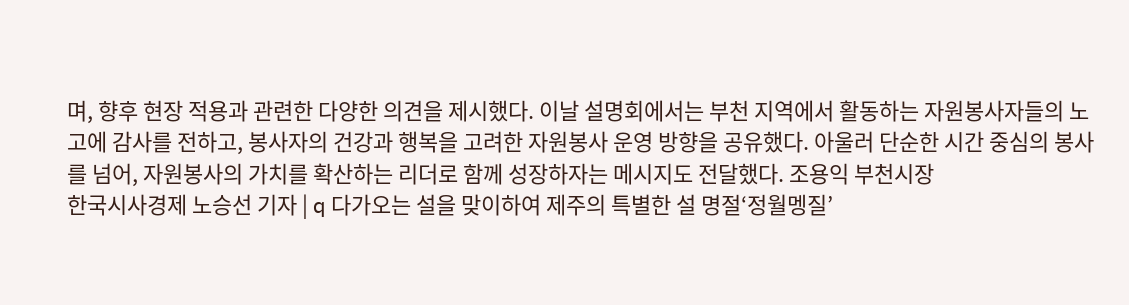며, 향후 현장 적용과 관련한 다양한 의견을 제시했다. 이날 설명회에서는 부천 지역에서 활동하는 자원봉사자들의 노고에 감사를 전하고, 봉사자의 건강과 행복을 고려한 자원봉사 운영 방향을 공유했다. 아울러 단순한 시간 중심의 봉사를 넘어, 자원봉사의 가치를 확산하는 리더로 함께 성장하자는 메시지도 전달했다. 조용익 부천시장
한국시사경제 노승선 기자 | q 다가오는 설을 맞이하여 제주의 특별한 설 명절‘정월멩질’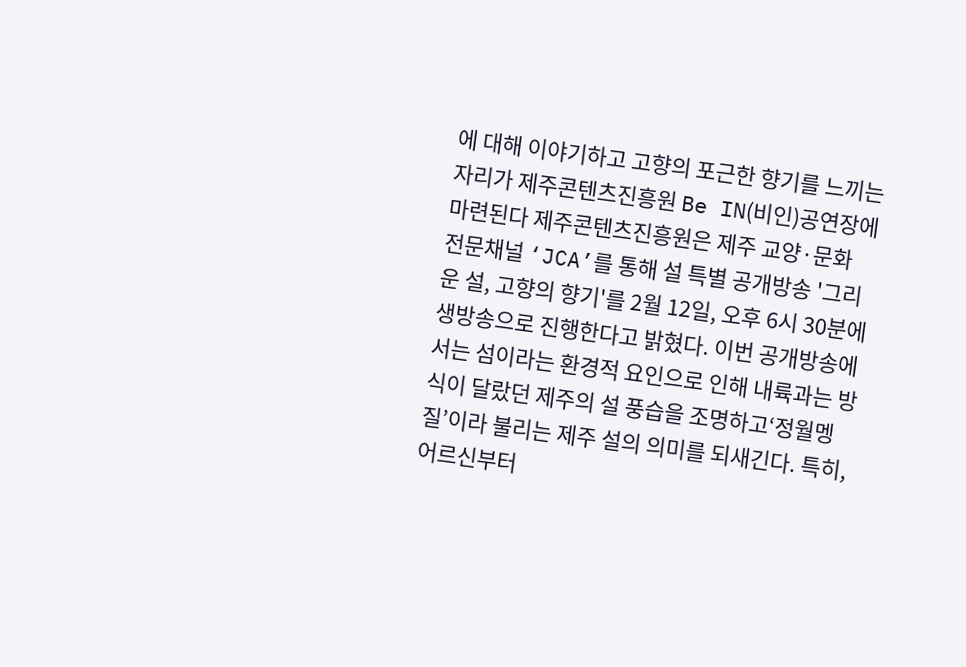에 대해 이야기하고 고향의 포근한 향기를 느끼는 자리가 제주콘텐츠진흥원 Be IN(비인)공연장에 마련된다 제주콘텐츠진흥원은 제주 교양·문화 전문채널 ‘JCA’를 통해 설 특별 공개방송 '그리운 설, 고향의 향기'를 2월 12일, 오후 6시 30분에 생방송으로 진행한다고 밝혔다. 이번 공개방송에서는 섬이라는 환경적 요인으로 인해 내륙과는 방식이 달랐던 제주의 설 풍습을 조명하고‘정월멩질’이라 불리는 제주 설의 의미를 되새긴다. 특히, 어르신부터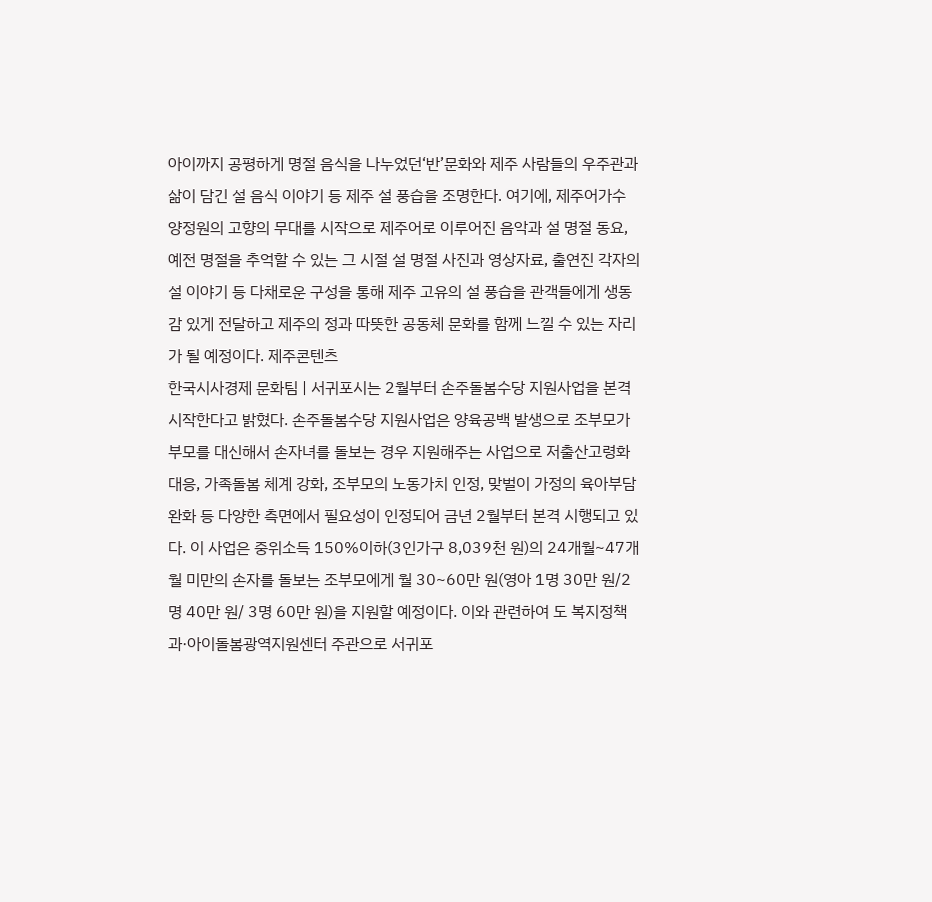아이까지 공평하게 명절 음식을 나누었던‘반’문화와 제주 사람들의 우주관과 삶이 담긴 설 음식 이야기 등 제주 설 풍습을 조명한다. 여기에, 제주어가수 양정원의 고향의 무대를 시작으로 제주어로 이루어진 음악과 설 명절 동요, 예전 명절을 추억할 수 있는 그 시절 설 명절 사진과 영상자료, 출연진 각자의 설 이야기 등 다채로운 구성을 통해 제주 고유의 설 풍습을 관객들에게 생동감 있게 전달하고 제주의 정과 따뜻한 공동체 문화를 함께 느낄 수 있는 자리가 될 예정이다. 제주콘텐츠
한국시사경제 문화팀 | 서귀포시는 2월부터 손주돌봄수당 지원사업을 본격 시작한다고 밝혔다. 손주돌봄수당 지원사업은 양육공백 발생으로 조부모가 부모를 대신해서 손자녀를 돌보는 경우 지원해주는 사업으로 저출산고령화 대응, 가족돌봄 체계 강화, 조부모의 노동가치 인정, 맞벌이 가정의 육아부담 완화 등 다양한 측면에서 필요성이 인정되어 금년 2월부터 본격 시행되고 있다. 이 사업은 중위소득 150%이하(3인가구 8,039천 원)의 24개월~47개월 미만의 손자를 돌보는 조부모에게 월 30~60만 원(영아 1명 30만 원/2명 40만 원/ 3명 60만 원)을 지원할 예정이다. 이와 관련하여 도 복지정책과·아이돌봄광역지원센터 주관으로 서귀포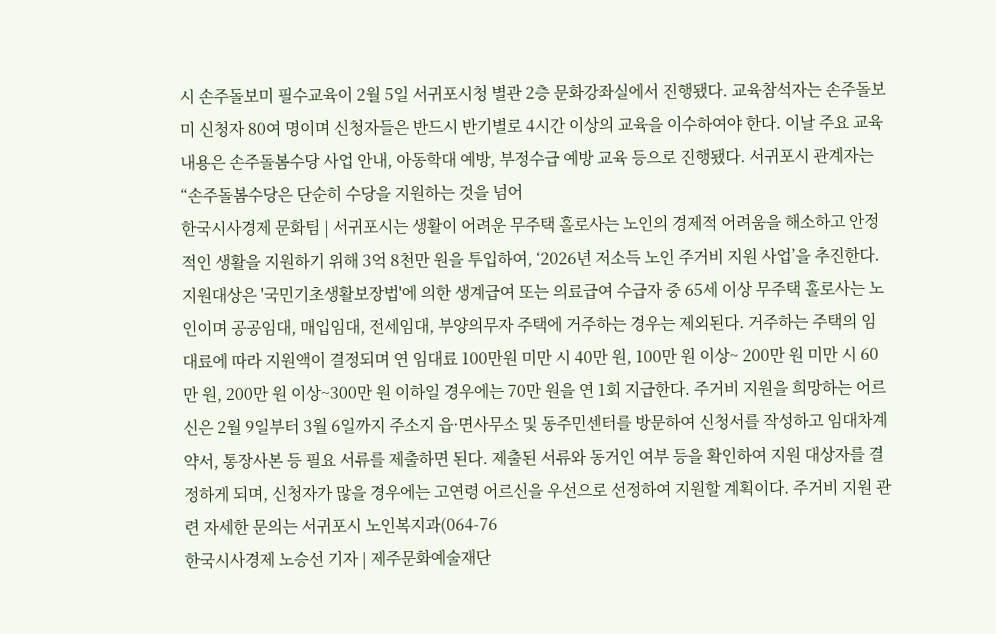시 손주돌보미 필수교육이 2월 5일 서귀포시청 별관 2층 문화강좌실에서 진행됐다. 교육참석자는 손주돌보미 신청자 80여 명이며 신청자들은 반드시 반기별로 4시간 이상의 교육을 이수하여야 한다. 이날 주요 교육 내용은 손주돌봄수당 사업 안내, 아동학대 예방, 부정수급 예방 교육 등으로 진행됐다. 서귀포시 관계자는 “손주돌봄수당은 단순히 수당을 지원하는 것을 넘어
한국시사경제 문화팀 | 서귀포시는 생활이 어려운 무주택 홀로사는 노인의 경제적 어려움을 해소하고 안정적인 생활을 지원하기 위해 3억 8천만 원을 투입하여, ‘2026년 저소득 노인 주거비 지원 사업’을 추진한다. 지원대상은 '국민기초생활보장법'에 의한 생계급여 또는 의료급여 수급자 중 65세 이상 무주택 홀로사는 노인이며 공공임대, 매입임대, 전세임대, 부양의무자 주택에 거주하는 경우는 제외된다. 거주하는 주택의 임대료에 따라 지원액이 결정되며 연 임대료 100만원 미만 시 40만 원, 100만 원 이상~ 200만 원 미만 시 60만 원, 200만 원 이상~300만 원 이하일 경우에는 70만 원을 연 1회 지급한다. 주거비 지원을 희망하는 어르신은 2월 9일부터 3월 6일까지 주소지 읍·면사무소 및 동주민센터를 방문하여 신청서를 작성하고 임대차계약서, 통장사본 등 필요 서류를 제출하면 된다. 제출된 서류와 동거인 여부 등을 확인하여 지원 대상자를 결정하게 되며, 신청자가 많을 경우에는 고연령 어르신을 우선으로 선정하여 지원할 계획이다. 주거비 지원 관련 자세한 문의는 서귀포시 노인복지과(064-76
한국시사경제 노승선 기자 | 제주문화예술재단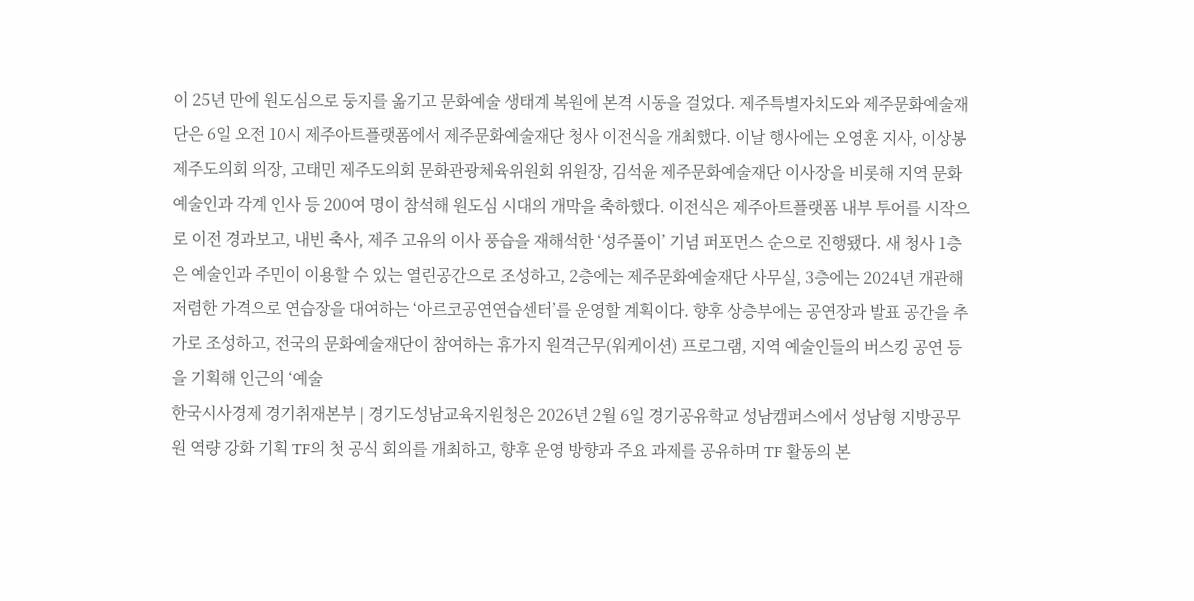이 25년 만에 원도심으로 둥지를 옮기고 문화예술 생태계 복원에 본격 시동을 걸었다. 제주특별자치도와 제주문화예술재단은 6일 오전 10시 제주아트플랫폼에서 제주문화예술재단 청사 이전식을 개최했다. 이날 행사에는 오영훈 지사, 이상봉 제주도의회 의장, 고태민 제주도의회 문화관광체육위원회 위원장, 김석윤 제주문화예술재단 이사장을 비롯해 지역 문화예술인과 각계 인사 등 200여 명이 참석해 원도심 시대의 개막을 축하했다. 이전식은 제주아트플랫폼 내부 투어를 시작으로 이전 경과보고, 내빈 축사, 제주 고유의 이사 풍습을 재해석한 ‘성주풀이’ 기념 퍼포먼스 순으로 진행됐다. 새 청사 1층은 예술인과 주민이 이용할 수 있는 열린공간으로 조성하고, 2층에는 제주문화예술재단 사무실, 3층에는 2024년 개관해 저렴한 가격으로 연습장을 대여하는 ‘아르코공연연습센터’를 운영할 계획이다. 향후 상층부에는 공연장과 발표 공간을 추가로 조성하고, 전국의 문화예술재단이 참여하는 휴가지 원격근무(워케이션) 프로그램, 지역 예술인들의 버스킹 공연 등을 기획해 인근의 ‘예술
한국시사경제 경기취재본부 | 경기도성남교육지원청은 2026년 2월 6일 경기공유학교 성남캠퍼스에서 성남형 지방공무원 역량 강화 기획 TF의 첫 공식 회의를 개최하고, 향후 운영 방향과 주요 과제를 공유하며 TF 활동의 본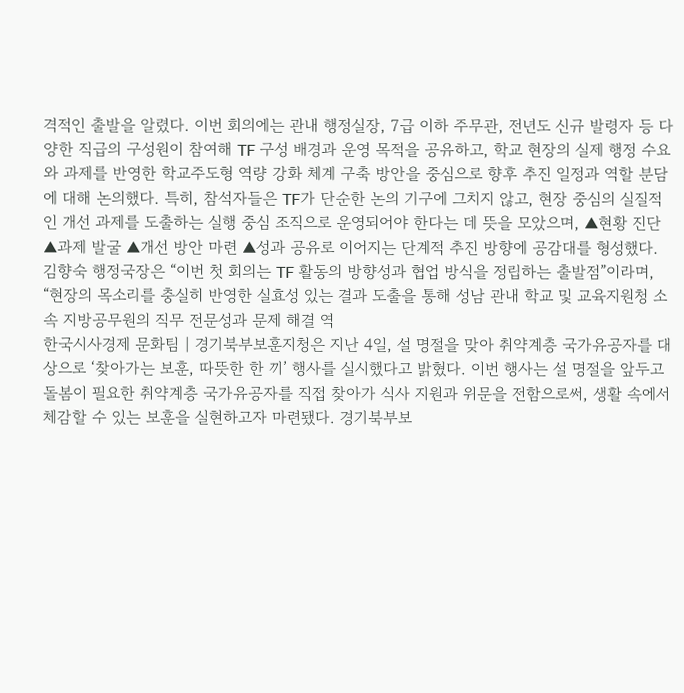격적인 출발을 알렸다. 이번 회의에는 관내 행정실장, 7급 이하 주무관, 전년도 신규 발령자 등 다양한 직급의 구성원이 참여해 TF 구성 배경과 운영 목적을 공유하고, 학교 현장의 실제 행정 수요와 과제를 반영한 학교주도형 역량 강화 체계 구축 방안을 중심으로 향후 추진 일정과 역할 분담에 대해 논의했다. 특히, 참석자들은 TF가 단순한 논의 기구에 그치지 않고, 현장 중심의 실질적인 개선 과제를 도출하는 실행 중심 조직으로 운영되어야 한다는 데 뜻을 모았으며, ▲현황 진단 ▲과제 발굴 ▲개선 방안 마련 ▲성과 공유로 이어지는 단계적 추진 방향에 공감대를 형성했다. 김향숙 행정국장은 “이번 첫 회의는 TF 활동의 방향성과 협업 방식을 정립하는 출발점”이라며, “현장의 목소리를 충실히 반영한 실효성 있는 결과 도출을 통해 성남 관내 학교 및 교육지원청 소속 지방공무원의 직무 전문성과 문제 해결 역
한국시사경제 문화팀 | 경기북부보훈지청은 지난 4일, 설 명절을 맞아 취약계층 국가유공자를 대상으로 ‘찾아가는 보훈, 따뜻한 한 끼’ 행사를 실시했다고 밝혔다. 이번 행사는 설 명절을 앞두고 돌봄이 필요한 취약계층 국가유공자를 직접 찾아가 식사 지원과 위문을 전함으로써, 생활 속에서 체감할 수 있는 보훈을 실현하고자 마련됐다. 경기북부보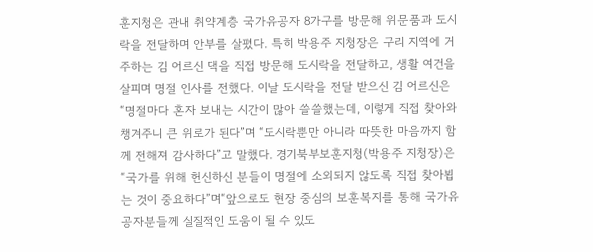훈지청은 관내 취약계층 국가유공자 8가구를 방문해 위문품과 도시락을 전달하며 안부를 살폈다. 특히 박용주 지청장은 구리 지역에 거주하는 김 어르신 댁을 직접 방문해 도시락을 전달하고, 생활 여건을 살피며 명절 인사를 전했다. 이날 도시락을 전달 받으신 김 어르신은 “명절마다 혼자 보내는 시간이 많아 쓸쓸했는데, 이렇게 직접 찾아와 챙겨주니 큰 위로가 된다”며 “도시락뿐만 아니라 따뜻한 마음까지 함께 전해져 감사하다”고 말했다. 경기북부보훈지청(박용주 지청장)은 “국가를 위해 헌신하신 분들이 명절에 소외되지 않도록 직접 찾아뵙는 것이 중요하다”며“앞으로도 현장 중심의 보훈복지를 통해 국가유공자분들께 실질적인 도움이 될 수 있도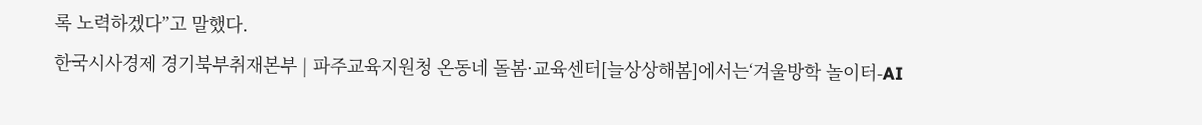록 노력하겠다”고 말했다.
한국시사경제 경기북부취재본부 | 파주교육지원청 온동네 돌봄·교육센터[늘상상해봄]에서는‘겨울방학 놀이터-AI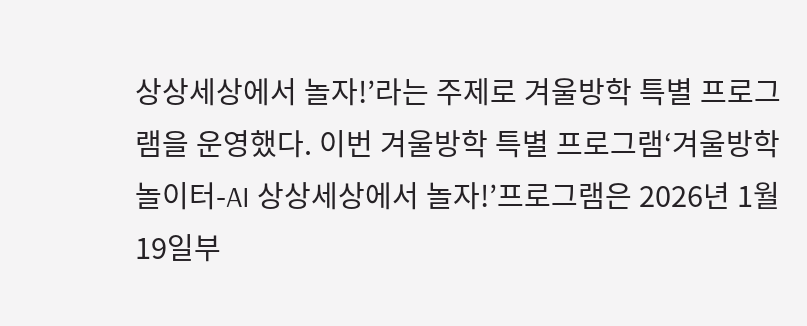상상세상에서 놀자!’라는 주제로 겨울방학 특별 프로그램을 운영했다. 이번 겨울방학 특별 프로그램‘겨울방학 놀이터-AI 상상세상에서 놀자!’프로그램은 2026년 1월 19일부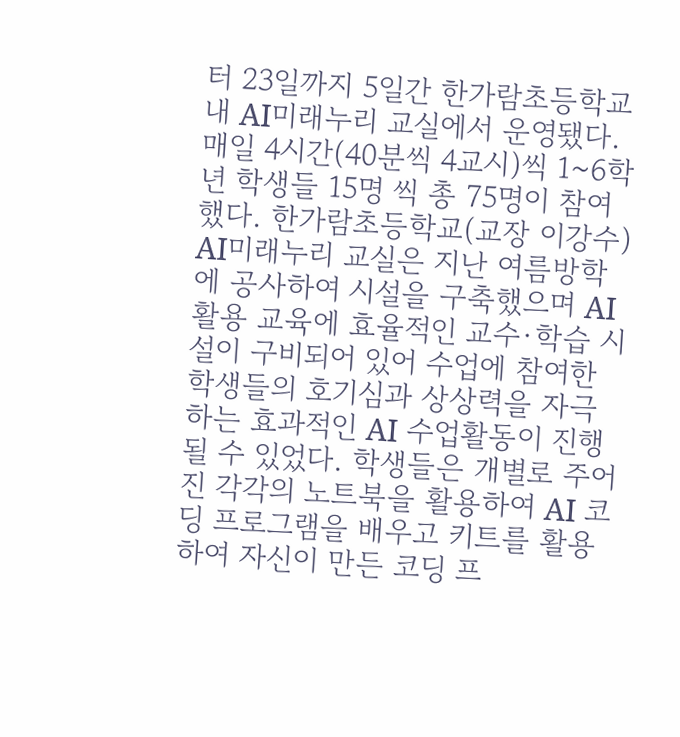터 23일까지 5일간 한가람초등학교 내 AI미래누리 교실에서 운영됐다. 매일 4시간(40분씩 4교시)씩 1~6학년 학생들 15명 씩 총 75명이 참여했다. 한가람초등학교(교장 이강수) AI미래누리 교실은 지난 여름방학에 공사하여 시설을 구축했으며 AI 활용 교육에 효율적인 교수·학습 시설이 구비되어 있어 수업에 참여한 학생들의 호기심과 상상력을 자극하는 효과적인 AI 수업활동이 진행될 수 있었다. 학생들은 개별로 주어진 각각의 노트북을 활용하여 AI 코딩 프로그램을 배우고 키트를 활용하여 자신이 만든 코딩 프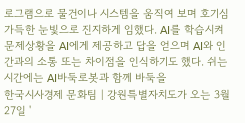로그램으로 물건이나 시스템을 움직여 보며 호기심 가득한 눈빛으로 진지하게 임했다. AI를 학습시켜 문제상황을 AI에게 제공하고 답을 얻으며 AI와 인간과의 소통 또는 차이점을 인식하기도 했다. 쉬는 시간에는 AI바둑로봇과 함께 바둑을
한국시사경제 문화팀 | 강원특별자치도가 오는 3월 27일 '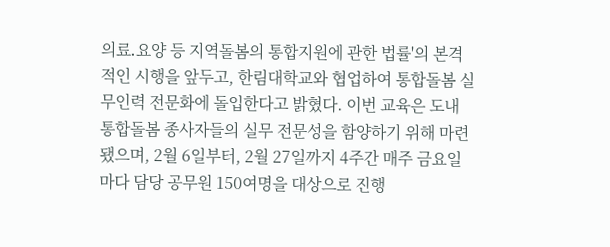의료․요양 등 지역돌봄의 통합지원에 관한 법률'의 본격적인 시행을 앞두고, 한림대학교와 협업하여 통합돌봄 실무인력 전문화에 돌입한다고 밝혔다. 이번 교육은 도내 통합돌봄 종사자들의 실무 전문성을 함양하기 위해 마련됐으며, 2월 6일부터, 2월 27일까지 4주간 매주 금요일마다 담당 공무원 150여명을 대상으로 진행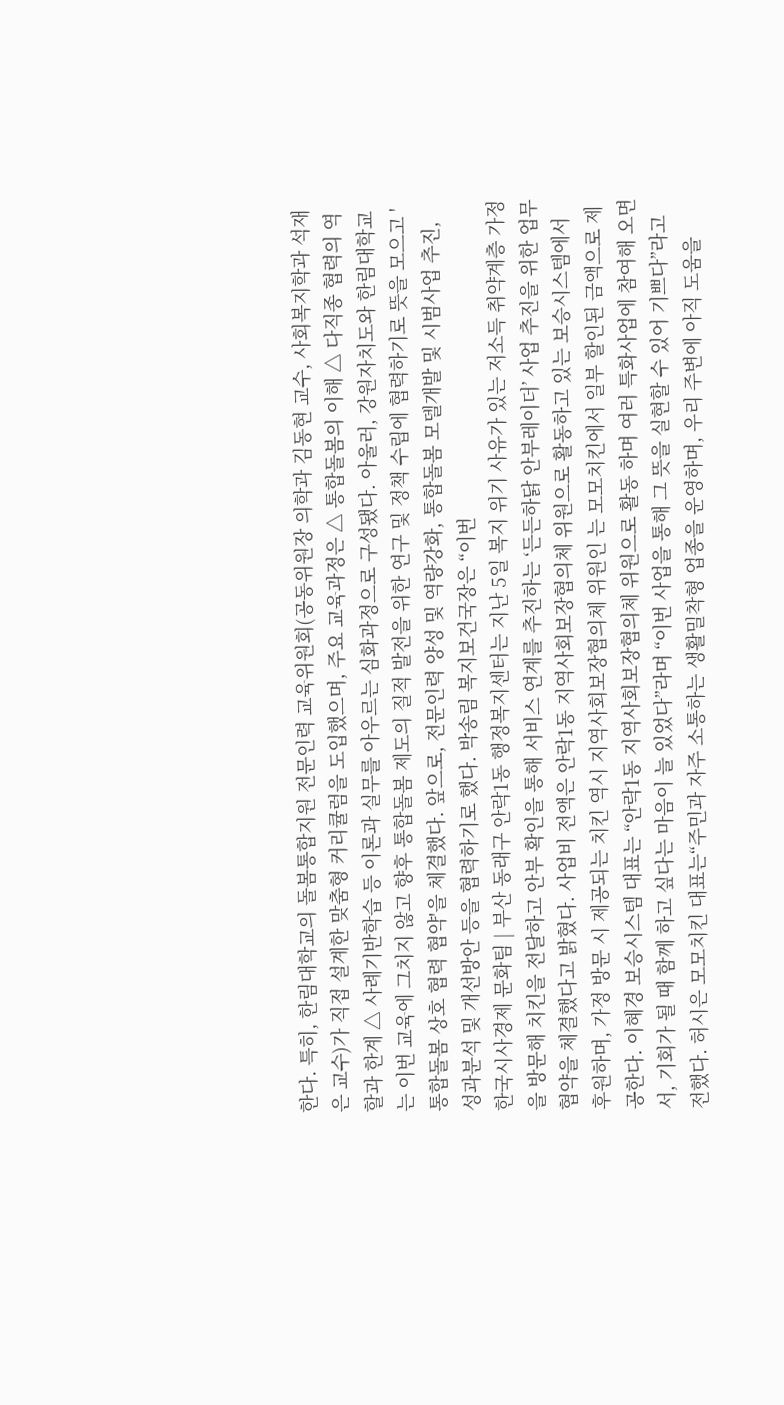한다. 특히, 한림대학교의 돌봄통합지원 전문인력 교육위원회(공동위원장 의학과 김동현 교수, 사회복지학과 석재은 교수)가 직접 설계한 맞춤형 커리큘럼을 도입했으며, 주요 교육과정은 △ 통합돌봄의 이해 △ 다직종 협력의 역할과 한계 △ 사례기반학습 등 이론과 실무를 아우르는 심화과정으로 구성됐다. 아울러, 강원자치도와 한림대학교는 이번 교육에 그치지 않고 향후 통합돌봄 제도의 질적 발전을 위한 연구 및 정책 수립에 협력하기로 뜻을 모으고 '통합돌봄 상호 협력 협약'을 체결했다. 앞으로, 전문인력 양성 및 역량강화, 통합돌봄 모델개발 및 시범사업 추진, 성과분석 및 개선방안 등을 협력하기로 했다. 박송림 복지보건국장은 “이번
한국시사경제 문화팀 | 부산 동래구 안락1동 행정복지센터는 지난 5일 복지 위기 사유가 있는 저소득 취약계층 가정을 방문해 치킨을 전달하고 안부 확인을 통해 서비스 연계를 추진하는 ‘든든하닭 안부레이더’ 사업 추진을 위한 업무협약을 체결했다고 밝혔다. 사업비 전액은 안락1동 지역사회보장협의체 위원으로 활동하고 있는 보승시스템에서 후원하며, 가정 방문 시 제공되는 치킨 역시 지역사회보장협의체 위원인 는 모모치킨에서 일부 할인된 금액으로 제공한다. 이혜경 보승시스템 대표는 “안락1동 지역사회보장협의체 위원으로 활동 하며 여러 특화사업에 참여해 오면서, 기회가 될 때 함께 하고 싶다는 마음이 늘 있었다”라며 “이번 사업을 통해 그 뜻을 실현할 수 있어 기쁘다”라고 전했다. 허시은 모모치킨 대표는“주민과 자주 소통하는 생활밀착형 업종을 운영하며, 우리 주변에 아직 도움을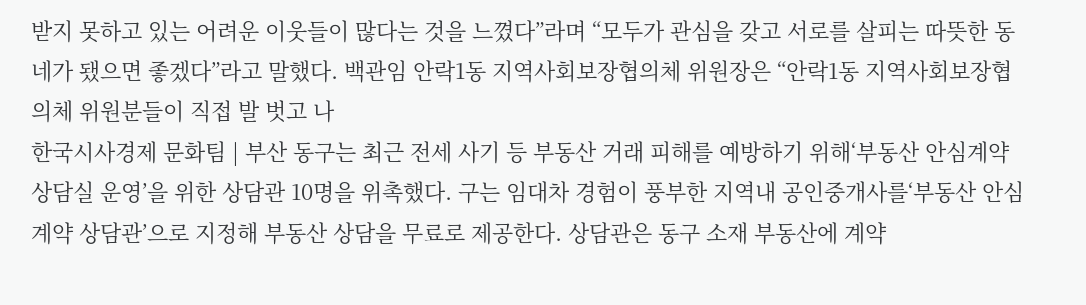받지 못하고 있는 어려운 이웃들이 많다는 것을 느꼈다”라며 “모두가 관심을 갖고 서로를 살피는 따뜻한 동네가 됐으면 좋겠다”라고 말했다. 백관임 안락1동 지역사회보장협의체 위원장은 “안락1동 지역사회보장협의체 위원분들이 직접 발 벗고 나
한국시사경제 문화팀 | 부산 동구는 최근 전세 사기 등 부동산 거래 피해를 예방하기 위해‘부동산 안심계약 상담실 운영’을 위한 상담관 10명을 위촉했다. 구는 임대차 경험이 풍부한 지역내 공인중개사를‘부동산 안심계약 상담관’으로 지정해 부동산 상담을 무료로 제공한다. 상담관은 동구 소재 부동산에 계약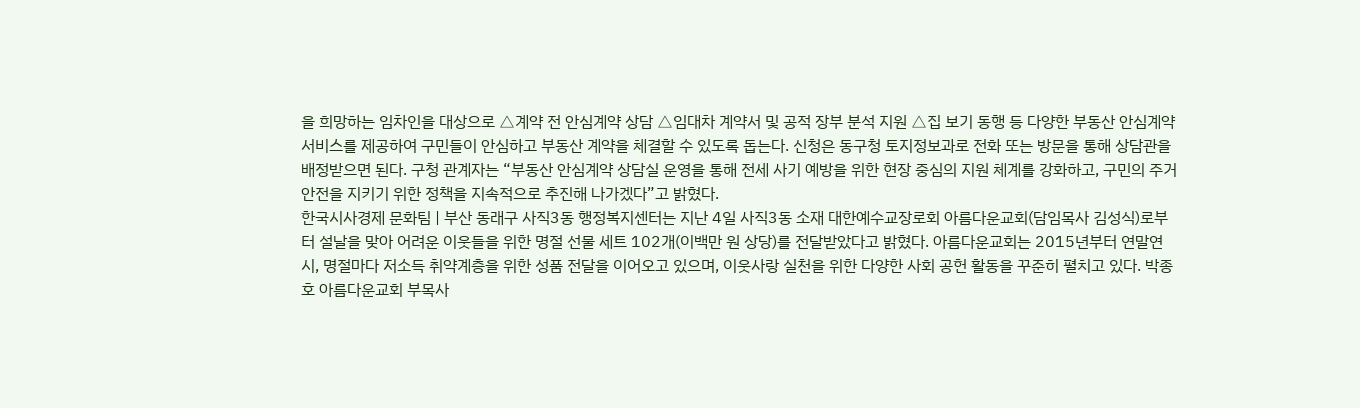을 희망하는 임차인을 대상으로 △계약 전 안심계약 상담 △임대차 계약서 및 공적 장부 분석 지원 △집 보기 동행 등 다양한 부동산 안심계약 서비스를 제공하여 구민들이 안심하고 부동산 계약을 체결할 수 있도록 돕는다. 신청은 동구청 토지정보과로 전화 또는 방문을 통해 상담관을 배정받으면 된다. 구청 관계자는 “부동산 안심계약 상담실 운영을 통해 전세 사기 예방을 위한 현장 중심의 지원 체계를 강화하고, 구민의 주거 안전을 지키기 위한 정책을 지속적으로 추진해 나가겠다”고 밝혔다.
한국시사경제 문화팀 | 부산 동래구 사직3동 행정복지센터는 지난 4일 사직3동 소재 대한예수교장로회 아름다운교회(담임목사 김성식)로부터 설날을 맞아 어려운 이웃들을 위한 명절 선물 세트 102개(이백만 원 상당)를 전달받았다고 밝혔다. 아름다운교회는 2015년부터 연말연시, 명절마다 저소득 취약계층을 위한 성품 전달을 이어오고 있으며, 이웃사랑 실천을 위한 다양한 사회 공헌 활동을 꾸준히 펼치고 있다. 박종호 아름다운교회 부목사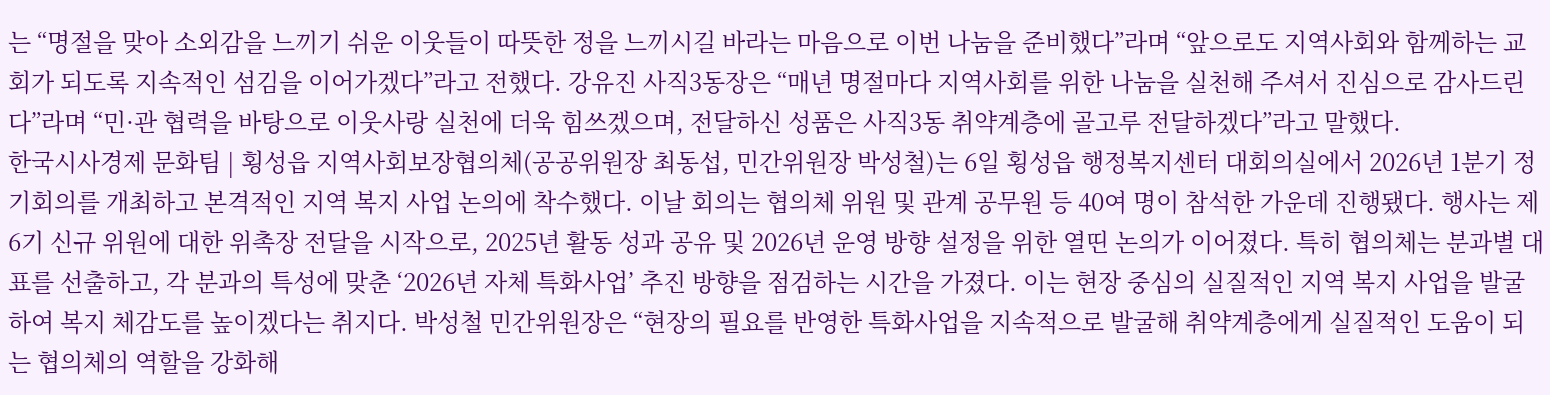는 “명절을 맞아 소외감을 느끼기 쉬운 이웃들이 따뜻한 정을 느끼시길 바라는 마음으로 이번 나눔을 준비했다”라며 “앞으로도 지역사회와 함께하는 교회가 되도록 지속적인 섬김을 이어가겠다”라고 전했다. 강유진 사직3동장은 “매년 명절마다 지역사회를 위한 나눔을 실천해 주셔서 진심으로 감사드린다”라며 “민·관 협력을 바탕으로 이웃사랑 실천에 더욱 힘쓰겠으며, 전달하신 성품은 사직3동 취약계층에 골고루 전달하겠다”라고 말했다.
한국시사경제 문화팀 | 횡성읍 지역사회보장협의체(공공위원장 최동섭, 민간위원장 박성철)는 6일 횡성읍 행정복지센터 대회의실에서 2026년 1분기 정기회의를 개최하고 본격적인 지역 복지 사업 논의에 착수했다. 이날 회의는 협의체 위원 및 관계 공무원 등 40여 명이 참석한 가운데 진행됐다. 행사는 제6기 신규 위원에 대한 위촉장 전달을 시작으로, 2025년 활동 성과 공유 및 2026년 운영 방향 설정을 위한 열띤 논의가 이어졌다. 특히 협의체는 분과별 대표를 선출하고, 각 분과의 특성에 맞춘 ‘2026년 자체 특화사업’ 추진 방향을 점검하는 시간을 가졌다. 이는 현장 중심의 실질적인 지역 복지 사업을 발굴하여 복지 체감도를 높이겠다는 취지다. 박성철 민간위원장은 “현장의 필요를 반영한 특화사업을 지속적으로 발굴해 취약계층에게 실질적인 도움이 되는 협의체의 역할을 강화해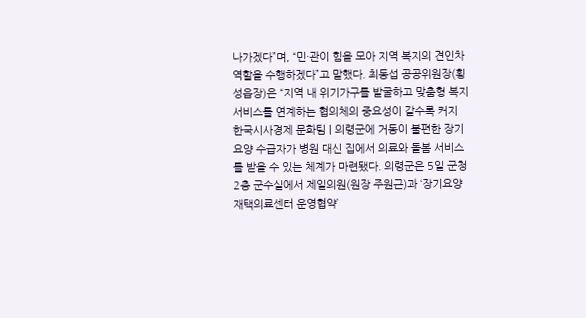나가겠다”며, “민·관이 힘을 모아 지역 복지의 견인차 역할을 수행하겠다”고 말했다. 최동섭 공공위원장(횡성읍장)은 “지역 내 위기가구를 발굴하고 맞춤형 복지 서비스를 연계하는 협의체의 중요성이 갈수록 커지
한국시사경제 문화팀 | 의령군에 거동이 불편한 장기요양 수급자가 병원 대신 집에서 의료와 돌봄 서비스를 받을 수 있는 체계가 마련됐다. 의령군은 5일 군청 2층 군수실에서 제일의원(원장 주원근)과 ‘장기요양 재택의료센터 운영협약’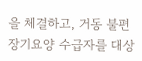을 체결하고, 거동 불편 장기요양 수급자를 대상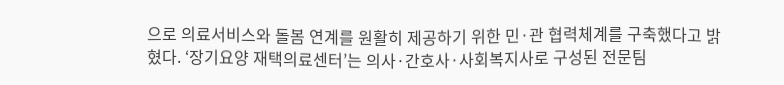으로 의료서비스와 돌봄 연계를 원활히 제공하기 위한 민·관 협력체계를 구축했다고 밝혔다. ‘장기요양 재택의료센터’는 의사·간호사·사회복지사로 구성된 전문팀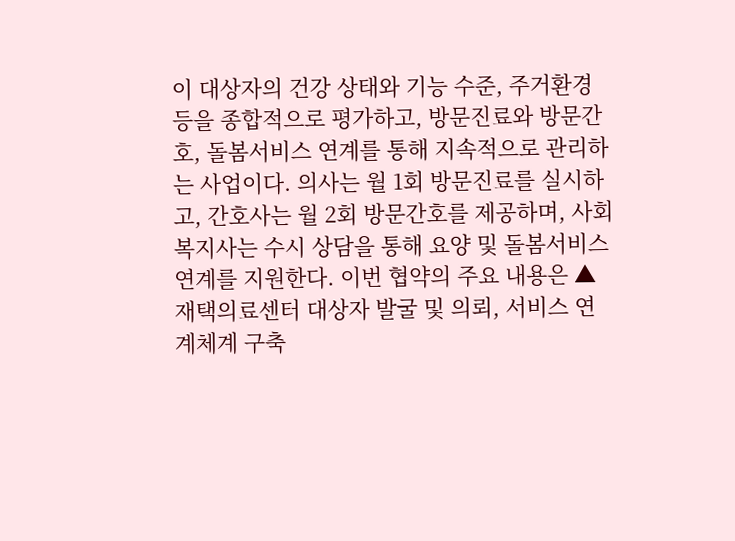이 대상자의 건강 상태와 기능 수준, 주거환경 등을 종합적으로 평가하고, 방문진료와 방문간호, 돌봄서비스 연계를 통해 지속적으로 관리하는 사업이다. 의사는 월 1회 방문진료를 실시하고, 간호사는 월 2회 방문간호를 제공하며, 사회복지사는 수시 상담을 통해 요양 및 돌봄서비스 연계를 지원한다. 이번 협약의 주요 내용은 ▲재택의료센터 대상자 발굴 및 의뢰, 서비스 연계체계 구축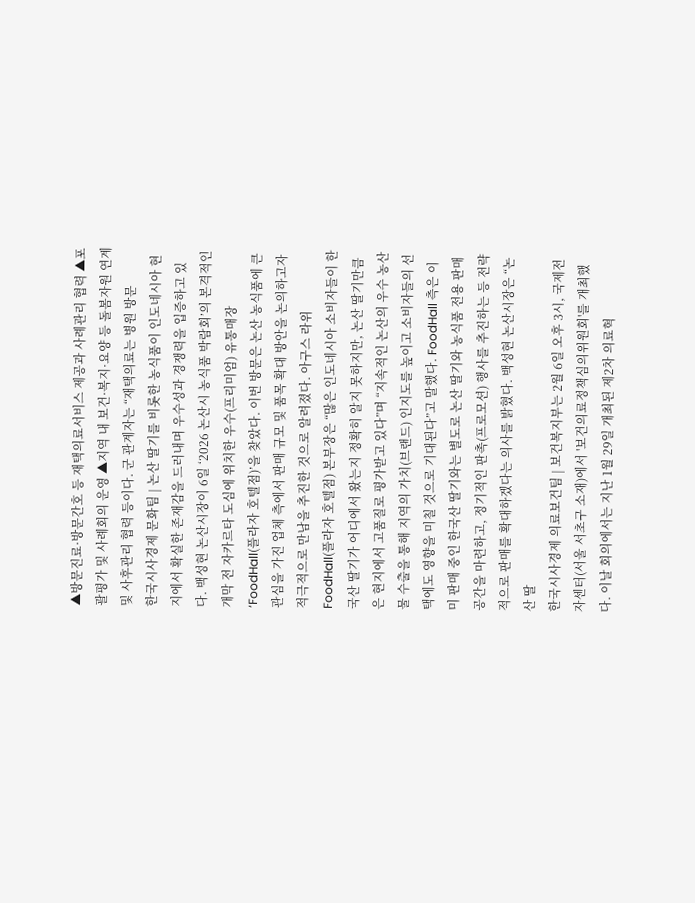▲방문진료·방문간호 등 재택의료서비스 제공과 사례관리 협력 ▲포괄평가 및 사례회의 운영 ▲지역 내 보건·복지·요양 등 돌봄자원 연계 및 사후관리 협력 등이다. 군 관계자는 “재택의료는 병원 방문
한국시사경제 문화팀 | 논산 딸기를 비롯한 농식품이 인도네시아 현지에서 확실한 존재감을 드러내며 우수성과 경쟁력을 입증하고 있다. 백성현 논산시장이 6일 ‘2026 논산시 농식품 박람회’의 본격적인 개막 전 자카르타 도심에 위치한 우수(프리미엄) 유통매장‘FoodHall(플라자 호텔점)’을 찾았다. 이번 방문은 논산 농식품에 큰 관심을 가진 업체 측에서 판매 규모 및 품목 확대 방안을 논의하고자 적극적으로 만남을 추진한 것으로 알려졌다. 아구스 라위 FoodHall(플라자 호텔점) 본부장은 “많은 인도네시아 소비자들이 한국산 딸기가 어디에서 왔는지 정확히 알지 못하지만, 논산 딸기만큼은 현지에서 고품질로 평가받고 있다”며 “지속적인 논산의 우수 농산물 수출을 통해 지역의 가치(브랜드) 인지도를 높이고 소비자들의 선택에도 영향을 미칠 것으로 기대된다”고 말했다. FoodHall 측은 이미 판매 중인 한국산 딸기와는 별도로 논산 딸기와 농식품 전용 판매 공간을 마련하고, 정기적인 판촉(프로모션) 행사를 추진하는 등 전략적으로 판매를 확대하겠다는 의사를 밝혔다. 백성현 논산시장은 “논산 딸
한국시사경제 의료보건팀 | 보건복지부는 2월 6일 오후 3시, 국제전자센터(서울 서초구 소재)에서 '보건의료정책심의위원회'를 개최했다. 이날 회의에서는 지난 1월 29일 개최된 제2차 의료혁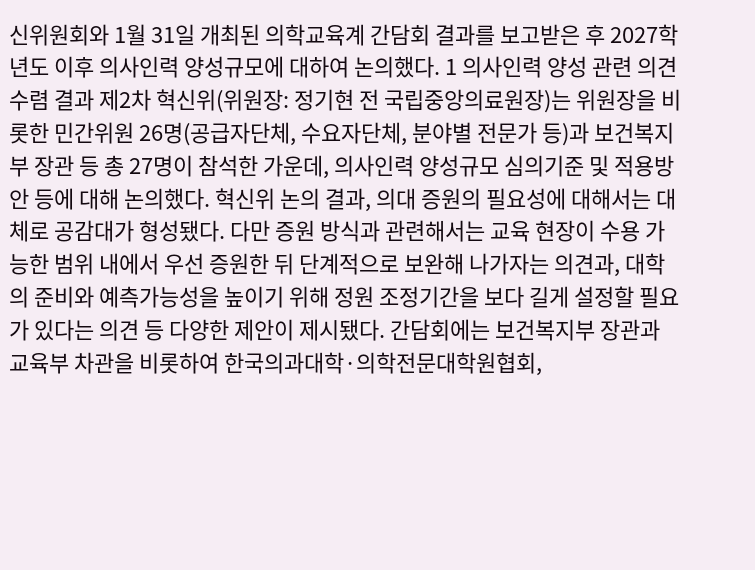신위원회와 1월 31일 개최된 의학교육계 간담회 결과를 보고받은 후 2027학년도 이후 의사인력 양성규모에 대하여 논의했다. 1 의사인력 양성 관련 의견수렴 결과 제2차 혁신위(위원장: 정기현 전 국립중앙의료원장)는 위원장을 비롯한 민간위원 26명(공급자단체, 수요자단체, 분야별 전문가 등)과 보건복지부 장관 등 총 27명이 참석한 가운데, 의사인력 양성규모 심의기준 및 적용방안 등에 대해 논의했다. 혁신위 논의 결과, 의대 증원의 필요성에 대해서는 대체로 공감대가 형성됐다. 다만 증원 방식과 관련해서는 교육 현장이 수용 가능한 범위 내에서 우선 증원한 뒤 단계적으로 보완해 나가자는 의견과, 대학의 준비와 예측가능성을 높이기 위해 정원 조정기간을 보다 길게 설정할 필요가 있다는 의견 등 다양한 제안이 제시됐다. 간담회에는 보건복지부 장관과 교육부 차관을 비롯하여 한국의과대학·의학전문대학원협회,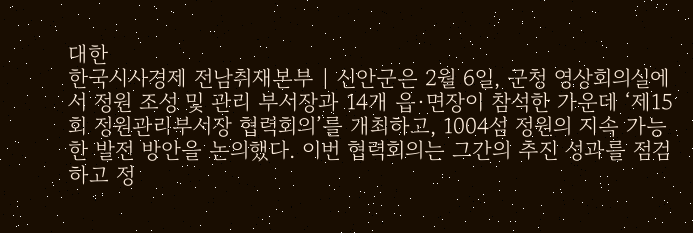대한
한국시사경제 전남취재본부 | 신안군은 2월 6일, 군청 영상회의실에서 정원 조성 및 관리 부서장과 14개 읍·면장이 참석한 가운데 ‘제15회 정원관리부서장 협력회의’를 개최하고, 1004섬 정원의 지속 가능한 발전 방안을 논의했다. 이번 협력회의는 그간의 추진 성과를 점검하고 정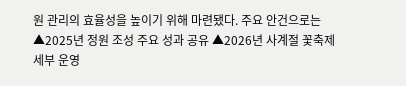원 관리의 효율성을 높이기 위해 마련됐다. 주요 안건으로는 ▲2025년 정원 조성 주요 성과 공유 ▲2026년 사계절 꽃축제 세부 운영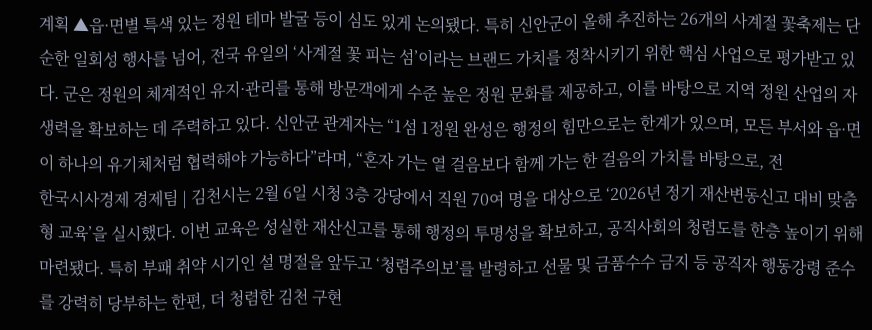계획 ▲읍·면별 특색 있는 정원 테마 발굴 등이 심도 있게 논의됐다. 특히 신안군이 올해 추진하는 26개의 사계절 꽃축제는 단순한 일회성 행사를 넘어, 전국 유일의 ‘사계절 꽃 피는 섬’이라는 브랜드 가치를 정착시키기 위한 핵심 사업으로 평가받고 있다. 군은 정원의 체계적인 유지·관리를 통해 방문객에게 수준 높은 정원 문화를 제공하고, 이를 바탕으로 지역 정원 산업의 자생력을 확보하는 데 주력하고 있다. 신안군 관계자는 “1섬 1정원 완성은 행정의 힘만으로는 한계가 있으며, 모든 부서와 읍·면이 하나의 유기체처럼 협력해야 가능하다”라며, “혼자 가는 열 걸음보다 함께 가는 한 걸음의 가치를 바탕으로, 전
한국시사경제 경제팀 | 김천시는 2월 6일 시청 3층 강당에서 직원 70여 명을 대상으로 ‘2026년 정기 재산변동신고 대비 맞춤형 교육’을 실시했다. 이번 교육은 성실한 재산신고를 통해 행정의 투명성을 확보하고, 공직사회의 청렴도를 한층 높이기 위해 마련됐다. 특히 부패 취약 시기인 설 명절을 앞두고 ‘청렴주의보’를 발령하고 선물 및 금품수수 금지 등 공직자 행동강령 준수를 강력히 당부하는 한편, 더 청렴한 김천 구현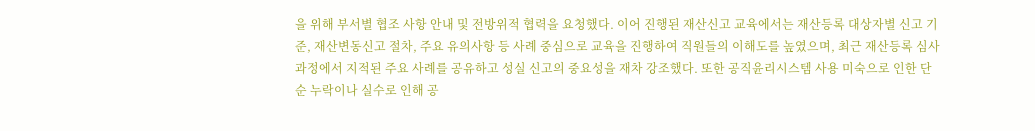을 위해 부서별 협조 사항 안내 및 전방위적 협력을 요청했다. 이어 진행된 재산신고 교육에서는 재산등록 대상자별 신고 기준, 재산변동신고 절차, 주요 유의사항 등 사례 중심으로 교육을 진행하여 직원들의 이해도를 높였으며, 최근 재산등록 심사 과정에서 지적된 주요 사례를 공유하고 성실 신고의 중요성을 재차 강조했다. 또한 공직윤리시스템 사용 미숙으로 인한 단순 누락이나 실수로 인해 공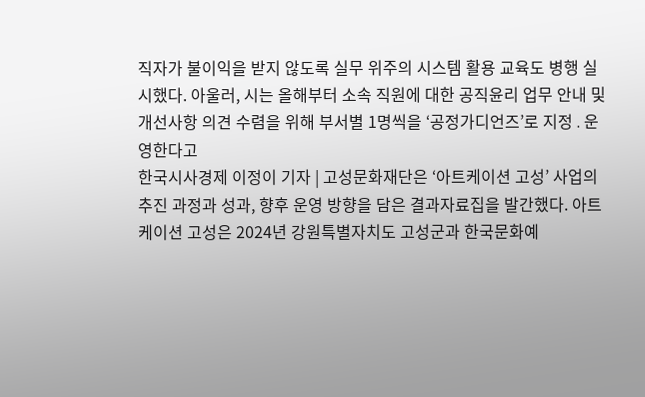직자가 불이익을 받지 않도록 실무 위주의 시스템 활용 교육도 병행 실시했다. 아울러, 시는 올해부터 소속 직원에 대한 공직윤리 업무 안내 및 개선사항 의견 수렴을 위해 부서별 1명씩을 ‘공정가디언즈’로 지정․운영한다고
한국시사경제 이정이 기자 | 고성문화재단은 ‘아트케이션 고성’ 사업의 추진 과정과 성과, 향후 운영 방향을 담은 결과자료집을 발간했다. 아트케이션 고성은 2024년 강원특별자치도 고성군과 한국문화예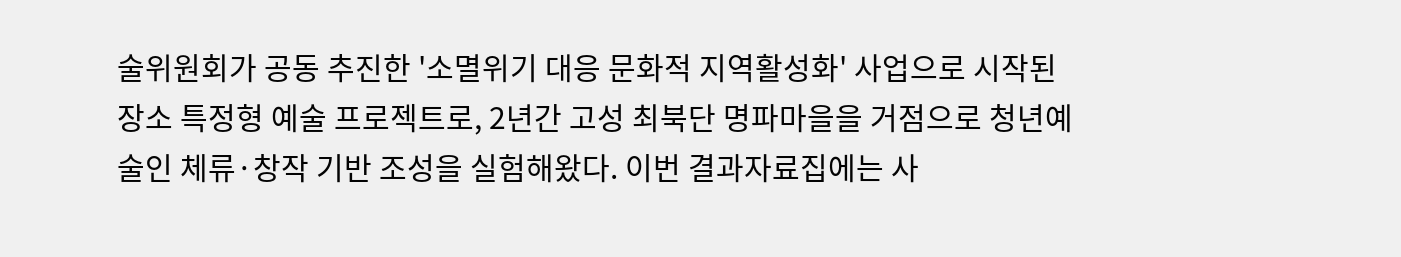술위원회가 공동 추진한 '소멸위기 대응 문화적 지역활성화' 사업으로 시작된 장소 특정형 예술 프로젝트로, 2년간 고성 최북단 명파마을을 거점으로 청년예술인 체류·창작 기반 조성을 실험해왔다. 이번 결과자료집에는 사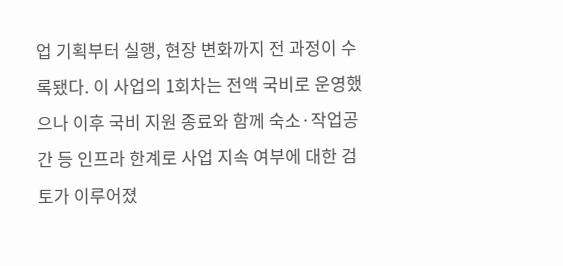업 기획부터 실행, 현장 변화까지 전 과정이 수록됐다. 이 사업의 1회차는 전액 국비로 운영했으나 이후 국비 지원 종료와 함께 숙소·작업공간 등 인프라 한계로 사업 지속 여부에 대한 검토가 이루어졌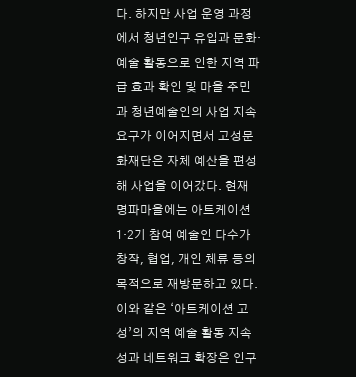다. 하지만 사업 운영 과정에서 청년인구 유입과 문화·예술 활동으로 인한 지역 파급 효과 확인 및 마을 주민과 청년예술인의 사업 지속 요구가 이어지면서 고성문화재단은 자체 예산을 편성해 사업을 이어갔다. 현재 명파마을에는 아트케이션 1·2기 참여 예술인 다수가 창작, 협업, 개인 체류 등의 목적으로 재방문하고 있다. 이와 같은 ‘아트케이션 고성’의 지역 예술 활동 지속성과 네트워크 확장은 인구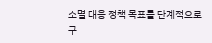소멸 대응 정책 목표를 단계적으로 구